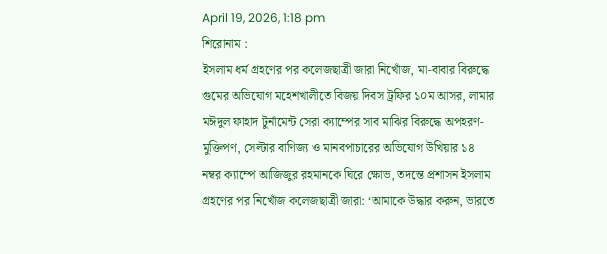April 19, 2026, 1:18 pm
শিরোনাম :
ইসলাম ধর্ম গ্রহণের পর কলেজছাত্রী জারা নিখোঁজ, মা-বাবার বিরুদ্ধে গুমের অভিযোগ মহেশখালীতে বিজয় দিবস ট্রফির ১০ম আসর, লামার মঈদুল ফাহাদ টুর্নামেন্ট সেরা ক্যাম্পের সাব মাঝির বিরুদ্ধে অপহরণ-মুক্তিপণ, সেল্টার বাণিজ্য ও মানবপাচারের অভিযোগ উখিয়ার ১৪ নম্বর ক্যাম্পে আজিজুর রহমানকে ঘিরে ক্ষোভ, তদন্তে প্রশাসন ইসলাম গ্রহণের পর নিখোঁজ কলেজছাত্রী জারা: ‘আমাকে উদ্ধার করুন, ভারতে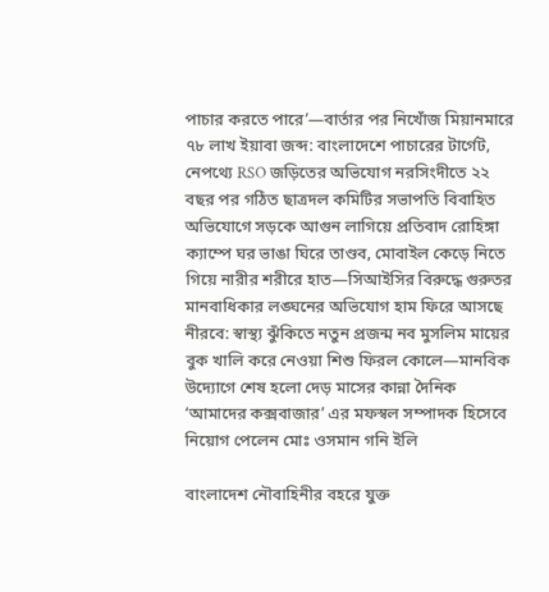পাচার করতে পারে’—বার্তার পর নিখোঁজ মিয়ানমারে ৭৮ লাখ ইয়াবা জব্দ: বাংলাদেশে পাচারের টার্গেট, নেপথ্যে RSO জড়িতের অভিযোগ নরসিংদীতে ২২ বছর পর গঠিত ছাত্রদল কমিটির সভাপতি বিবাহিত অভিযোগে সড়কে আগুন লাগিয়ে প্রতিবাদ রোহিঙ্গা ক্যাম্পে ঘর ভাঙা ঘিরে তাণ্ডব, মোবাইল কেড়ে নিতে গিয়ে নারীর শরীরে হাত—সিআইসির বিরুদ্ধে গুরুতর মানবাধিকার লঙ্ঘনের অভিযোগ হাম ফিরে আসছে নীরবে: স্বাস্থ্য ঝুঁকিতে নতুন প্রজন্ম নব মুসলিম মায়ের বুক খালি করে নেওয়া শিশু ফিরল কোলে—মানবিক উদ্যোগে শেষ হলো দেড় মাসের কান্না দৈনিক ‘আমাদের কক্সবাজার’ এর মফস্বল সম্পাদক হিসেবে নিয়োগ পেলেন মোঃ ওসমান গনি ইলি

বাংলাদেশ নৌবাহিনীর বহরে যুক্ত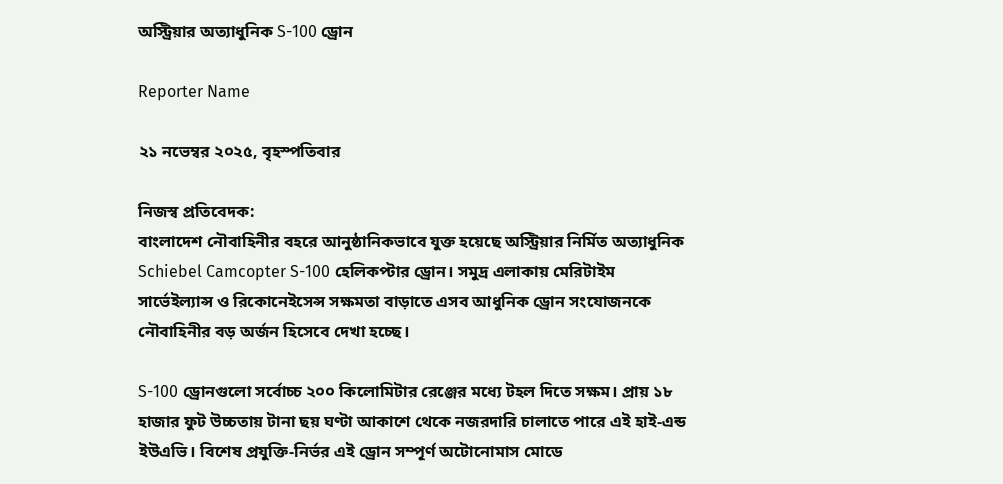অস্ট্রিয়ার অত্যাধুনিক S-100 ড্রোন

Reporter Name

২১ নভেম্বর ২০২৫, বৃহস্পতিবার

নিজস্ব প্রতিবেদক:
বাংলাদেশ নৌবাহিনীর বহরে আনুষ্ঠানিকভাবে যুক্ত হয়েছে অস্ট্রিয়ার নির্মিত অত্যাধুনিক Schiebel Camcopter S-100 হেলিকপ্টার ড্রোন। সমুদ্র এলাকায় মেরিটাইম সার্ভেইল্যান্স ও রিকোনেইসেন্স সক্ষমতা বাড়াতে এসব আধুনিক ড্রোন সংযোজনকে নৌবাহিনীর বড় অর্জন হিসেবে দেখা হচ্ছে।

S-100 ড্রোনগুলো সর্বোচ্চ ২০০ কিলোমিটার রেঞ্জের মধ্যে টহল দিতে সক্ষম। প্রায় ১৮ হাজার ফুট উচ্চতায় টানা ছয় ঘণ্টা আকাশে থেকে নজরদারি চালাতে পারে এই হাই-এন্ড ইউএভি। বিশেষ প্রযুক্তি-নির্ভর এই ড্রোন সম্পূর্ণ অটোনোমাস মোডে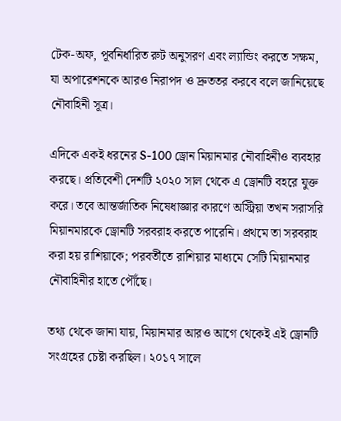টেক-অফ, পূর্বনির্ধারিত রুট অনুসরণ এবং ল্যান্ডিং করতে সক্ষম, যা অপারেশনকে আরও নিরাপদ ও দ্রুততর করবে বলে জানিয়েছে নৌবাহিনী সূত্র।

এদিকে একই ধরনের S-100 ড্রোন মিয়ানমার নৌবাহিনীও ব্যবহার করছে। প্রতিবেশী দেশটি ২০২০ সাল থেকে এ ড্রোনটি বহরে যুক্ত করে। তবে আন্তর্জাতিক নিষেধাজ্ঞার কারণে অস্ট্রিয়া তখন সরাসরি মিয়ানমারকে ড্রোনটি সরবরাহ করতে পারেনি। প্রথমে তা সরবরাহ করা হয় রাশিয়াকে; পরবর্তীতে রাশিয়ার মাধ্যমে সেটি মিয়ানমার নৌবাহিনীর হাতে পৌঁছে।

তথ্য থেকে জানা যায়, মিয়ানমার আরও আগে থেকেই এই ড্রোনটি সংগ্রহের চেষ্টা করছিল। ২০১৭ সালে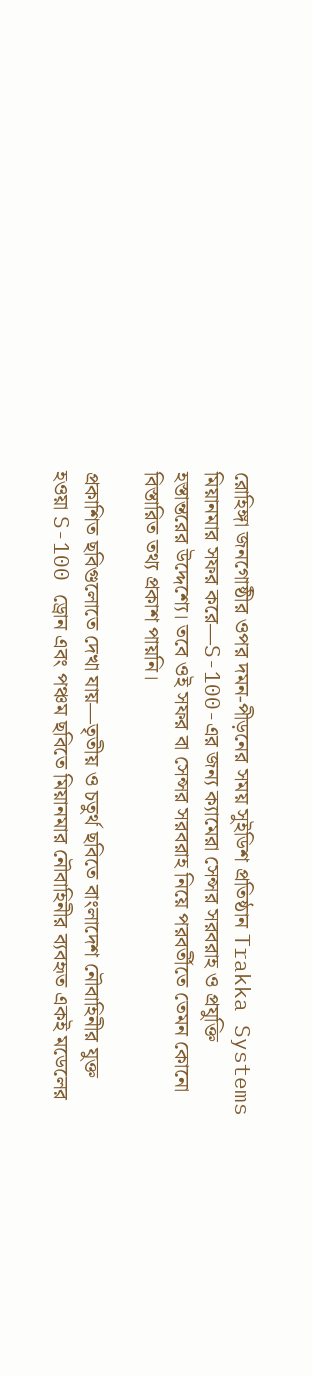রোহিঙ্গা জনগোষ্ঠীর ওপর দমন-পীড়নের সময় সুইডিশ প্রতিষ্ঠান Trakka Systems মিয়ানমার সফর করে—S-100-এর জন্য ক্যামেরা সেন্সর সরবরাহ ও প্রযুক্তি হস্তান্তরের উদ্দেশ্যে। তবে ওই সফর বা সেন্সর সরবরাহ নিয়ে পরবর্তীতে তেমন কোনো বিস্তারিত তথ্য প্রকাশ পায়নি।

প্রকাশিত ছবিগুলোতে দেখা যায়—তৃতীয় ও চতুর্থ ছবিতে বাংলাদেশ নৌবাহিনীর যুক্ত হওয়া S-100 ড্রোন এবং পঞ্চম ছবিতে মিয়ানমার নৌবাহিনীর ব্যবহৃত একই মডেলের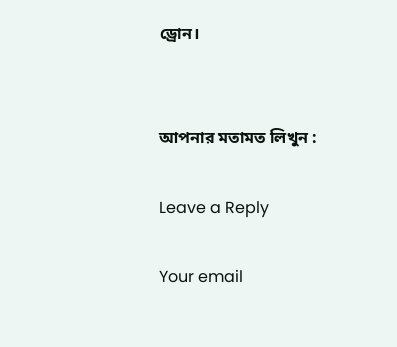ড্রোন।


আপনার মতামত লিখুন :

Leave a Reply

Your email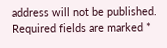address will not be published. Required fields are marked *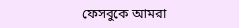ফেসবুকে আমরা